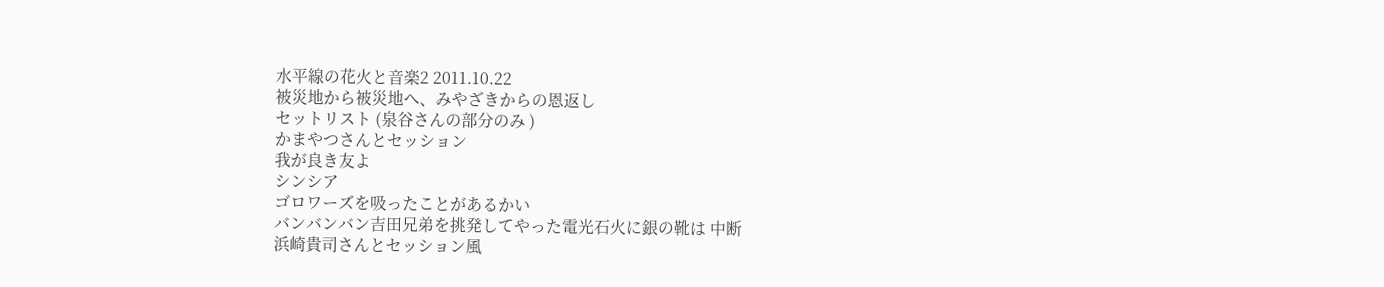水平線の花火と音楽2 2011.10.22
被災地から被災地へ、みやざきからの恩返し
セットリスト (泉谷さんの部分のみ )
かまやつさんとセッション
我が良き友よ
シンシア
ゴロワーズを吸ったことがあるかい
バンバンバン吉田兄弟を挑発してやった電光石火に銀の靴は 中断
浜崎貴司さんとセッション風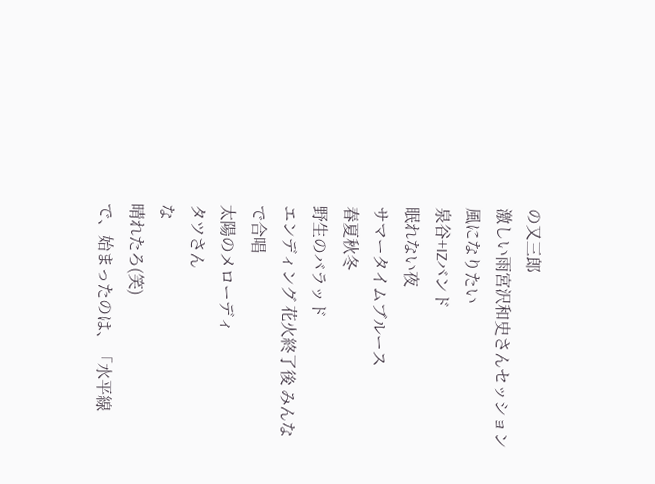の又三郎
激しい雨宮沢和史さんセッション
風になりたい
泉谷+IZバンド
眠れない夜
サマータイムブルース
春夏秋冬
野生のバラッド
エンディング 花火終了後 みんなで合唱
太陽のメローディ
タツさん
な
晴れたろ(笑)
で、始まったのは、「水平線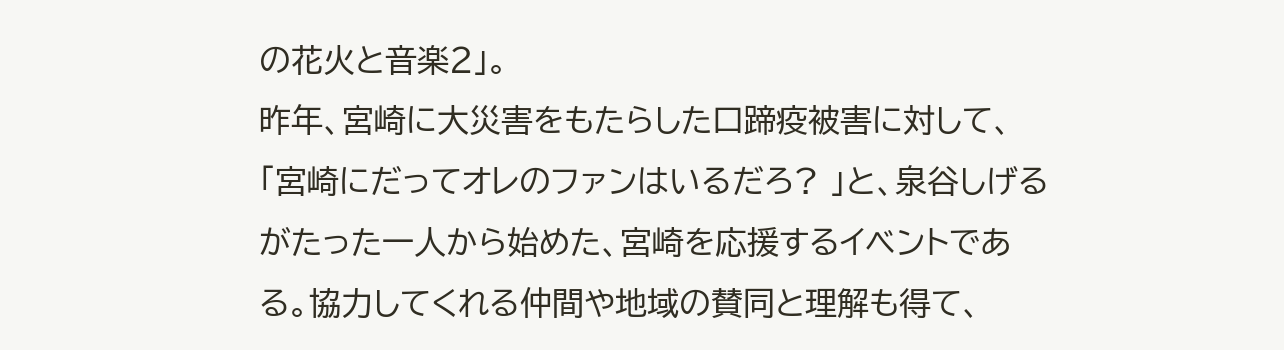の花火と音楽2」。
昨年、宮崎に大災害をもたらした口蹄疫被害に対して、「宮崎にだってオレのファンはいるだろ? 」と、泉谷しげるがたった一人から始めた、宮崎を応援するイベントである。協力してくれる仲間や地域の賛同と理解も得て、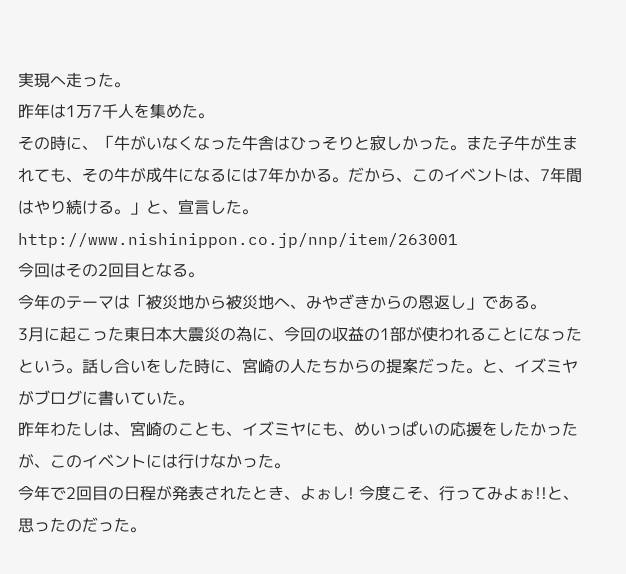実現へ走った。
昨年は1万7千人を集めた。
その時に、「牛がいなくなった牛舎はひっそりと寂しかった。また子牛が生まれても、その牛が成牛になるには7年かかる。だから、このイベントは、7年間はやり続ける。」と、宣言した。
http://www.nishinippon.co.jp/nnp/item/263001
今回はその2回目となる。
今年のテーマは「被災地から被災地へ、みやざきからの恩返し」である。
3月に起こった東日本大震災の為に、今回の収益の1部が使われることになったという。話し合いをした時に、宮崎の人たちからの提案だった。と、イズミヤがブログに書いていた。
昨年わたしは、宮崎のことも、イズミヤにも、めいっぱいの応援をしたかったが、このイベントには行けなかった。
今年で2回目の日程が発表されたとき、よぉし! 今度こそ、行ってみよぉ!!と、思ったのだった。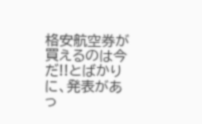格安航空券が買えるのは今だ!!とばかりに、発表があっ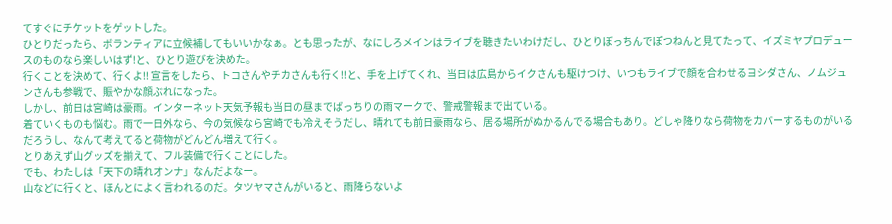てすぐにチケットをゲットした。
ひとりだったら、ボランティアに立候補してもいいかなぁ。とも思ったが、なにしろメインはライブを聴きたいわけだし、ひとりぼっちんでぽつねんと見てたって、イズミヤプロデュースのものなら楽しいはず!と、ひとり遊びを決めた。
行くことを決めて、行くよ!! 宣言をしたら、トコさんやチカさんも行く!!と、手を上げてくれ、当日は広島からイクさんも駆けつけ、いつもライブで顔を合わせるヨシダさん、ノムジュンさんも参戦で、賑やかな顔ぶれになった。
しかし、前日は宮崎は豪雨。インターネット天気予報も当日の昼までばっちりの雨マークで、警戒警報まで出ている。
着ていくものも悩む。雨で一日外なら、今の気候なら宮崎でも冷えそうだし、晴れても前日豪雨なら、居る場所がぬかるんでる場合もあり。どしゃ降りなら荷物をカバーするものがいるだろうし、なんて考えてると荷物がどんどん増えて行く。
とりあえず山グッズを揃えて、フル装備で行くことにした。
でも、わたしは「天下の晴れオンナ」なんだよなー。
山などに行くと、ほんとによく言われるのだ。タツヤマさんがいると、雨降らないよ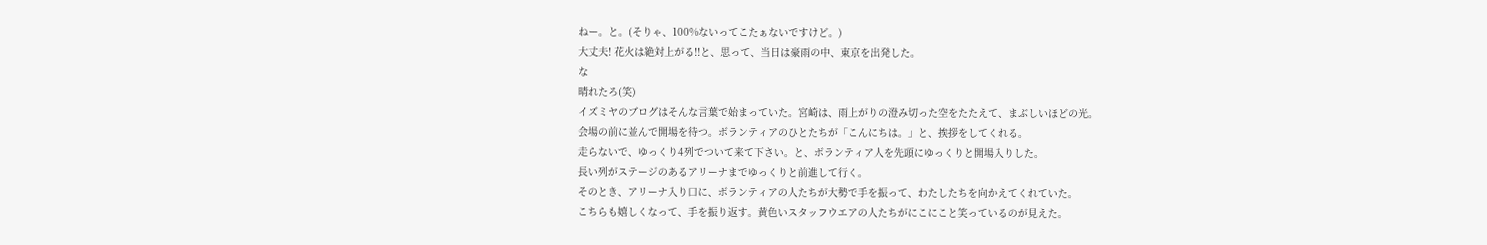ねー。と。(そりゃ、100%ないってこたぁないですけど。)
大丈夫! 花火は絶対上がる!!と、思って、当日は豪雨の中、東京を出発した。
な
晴れたろ(笑)
イズミヤのブログはそんな言葉で始まっていた。宮崎は、雨上がりの澄み切った空をたたえて、まぶしいほどの光。
会場の前に並んで開場を待つ。ボランティアのひとたちが「こんにちは。」と、挨拶をしてくれる。
走らないで、ゆっくり4列でついて来て下さい。と、ボランティア人を先頭にゆっくりと開場入りした。
長い列がステージのあるアリーナまでゆっくりと前進して行く。
そのとき、アリーナ入り口に、ボランティアの人たちが大勢で手を振って、わたしたちを向かえてくれていた。
こちらも嬉しくなって、手を振り返す。黄色いスタッフウエアの人たちがにこにこと笑っているのが見えた。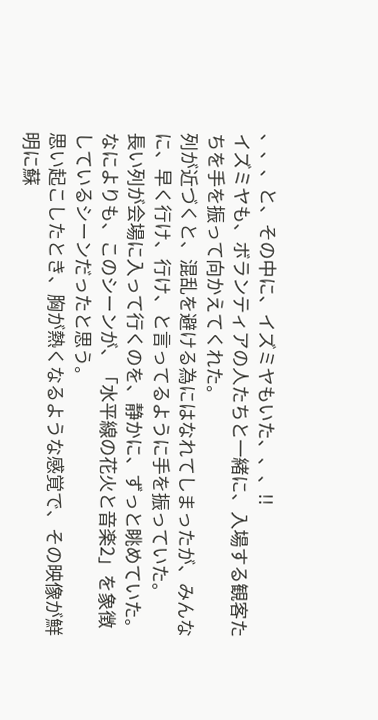、、、と、その中に、イズミヤもいた、、、!!
イズミヤも、ボランティアの人たちと一緒に、入場する観客たちを手を振って向かえてくれた。
列が近づくと、混乱を避ける為にはなれてしまったが、みんなに、早く行け、行け、と言ってるように手を振っていた。
長い列が会場に入って行くのを、静かに、ずっと眺めていた。
なによりも、このシーンが、「水平線の花火と音楽2」を象徴しているシーンだったと思う。
思い起こしたとき、胸が熱くなるような感覚で、その映像が鮮明に蘇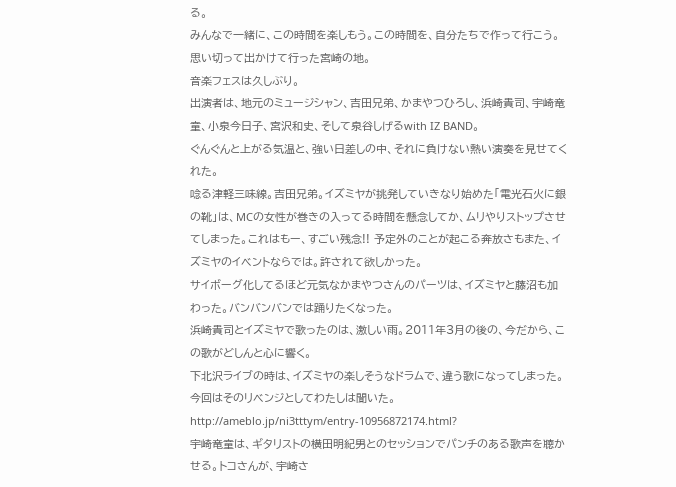る。
みんなで一緒に、この時間を楽しもう。この時間を、自分たちで作って行こう。
思い切って出かけて行った宮崎の地。
音楽フェスは久しぶり。
出演者は、地元のミュージシャン、吉田兄弟、かまやつひろし、浜崎貴司、宇崎竜童、小泉今日子、宮沢和史、そして泉谷しげるwith IZ BAND。
ぐんぐんと上がる気温と、強い日差しの中、それに負けない熱い演奏を見せてくれた。
唸る津軽三味線。吉田兄弟。イズミヤが挑発していきなり始めた「電光石火に銀の靴」は、MCの女性が巻きの入ってる時間を懸念してか、ムリやりストップさせてしまった。これはもー、すごい残念!! 予定外のことが起こる奔放さもまた、イズミヤのイベントならでは。許されて欲しかった。
サイボーグ化してるほど元気なかまやつさんのパーツは、イズミヤと藤沼も加わった。バンバンバンでは踊りたくなった。
浜崎貴司とイズミヤで歌ったのは、激しい雨。2011年3月の後の、今だから、この歌がどしんと心に響く。
下北沢ライブの時は、イズミヤの楽しそうなドラムで、違う歌になってしまった。
今回はそのリベンジとしてわたしは聞いた。
http://ameblo.jp/ni3tttym/entry-10956872174.html?
宇崎竜童は、ギタリストの横田明紀男とのセッションでパンチのある歌声を聴かせる。トコさんが、宇崎さ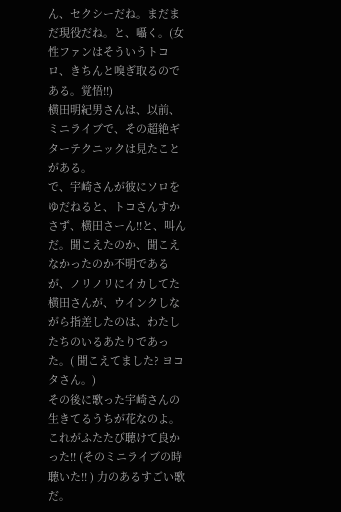ん、セクシーだね。まだまだ現役だね。と、囁く。(女性ファンはそういうトコロ、きちんと嗅ぎ取るのである。覚悟!!)
横田明紀男さんは、以前、ミニライブで、その超絶ギターテクニックは見たことがある。
で、宇崎さんが彼にソロをゆだねると、トコさんすかさず、横田さーん!!と、叫んだ。聞こえたのか、聞こえなかったのか不明であるが、ノリノリにイカしてた横田さんが、ウインクしながら指差したのは、わたしたちのいるあたりであった。( 聞こえてました? ヨコタさん。)
その後に歌った宇崎さんの生きてるうちが花なのよ。これがふたたび聴けて良かった!! (そのミニライブの時聴いた!! ) 力のあるすごい歌だ。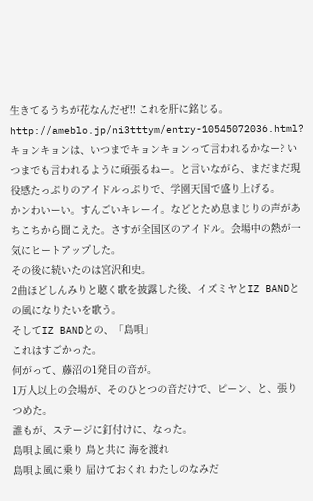生きてるうちが花なんだぜ!! これを肝に銘じる。
http://ameblo.jp/ni3tttym/entry-10545072036.html?
キョンキョンは、いつまでキョンキョンって言われるかなー? いつまでも言われるように頑張るねー。と言いながら、まだまだ現役感たっぷりのアイドルっぷりで、学園天国で盛り上げる。
かンわいーい。すんごいキレーイ。などとため息まじりの声があちこちから聞こえた。さすが全国区のアイドル。会場中の熱が一気にヒートアップした。
その後に続いたのは宮沢和史。
2曲ほどしんみりと聴く歌を披露した後、イズミヤとIZ BANDとの風になりたいを歌う。
そしてIZ BANDとの、「島唄」
これはすごかった。
何がって、藤沼の1発目の音が。
1万人以上の会場が、そのひとつの音だけで、ピーン、と、張りつめた。
誰もが、ステージに釘付けに、なった。
島唄よ風に乗り 鳥と共に 海を渡れ
島唄よ風に乗り 届けておくれ わたしのなみだ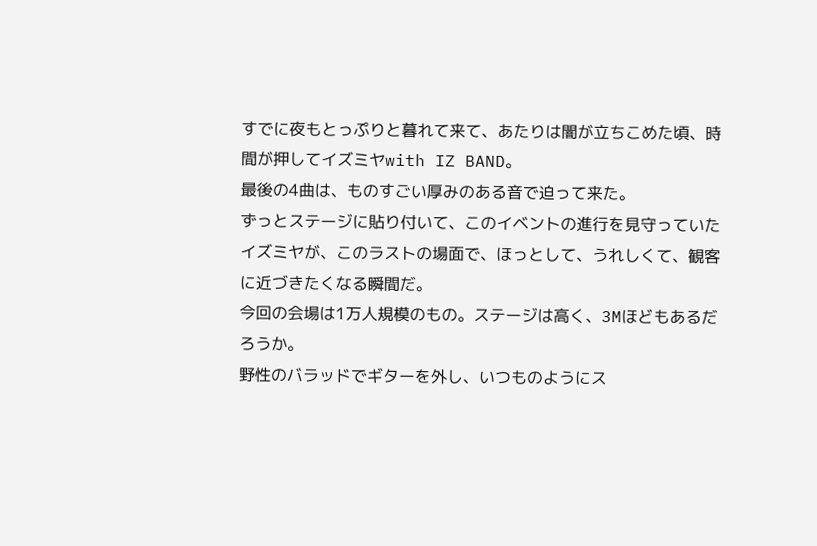すでに夜もとっぷりと暮れて来て、あたりは闇が立ちこめた頃、時間が押してイズミヤwith IZ BAND。
最後の4曲は、ものすごい厚みのある音で迫って来た。
ずっとステージに貼り付いて、このイベントの進行を見守っていたイズミヤが、このラストの場面で、ほっとして、うれしくて、観客に近づきたくなる瞬間だ。
今回の会場は1万人規模のもの。ステージは高く、3Mほどもあるだろうか。
野性のバラッドでギターを外し、いつものようにス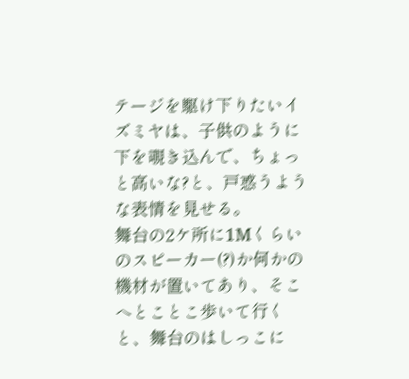テージを駆け下りたいイズミヤは、子供のように下を覗き込んで、ちょっと高いな?と、戸惑うような表情を見せる。
舞台の2ケ所に1Mくらいのスピーカー(?)か何かの機材が置いてあり、そこへとことこ歩いて行くと、舞台のはしっこに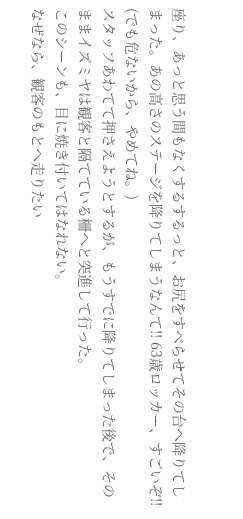座り、あっと思う間もなくするするっと、お尻をすべらせてその台へ降りてしまった。あの高さのステージを降りてしまうなんて!! 63歳ロッカー、すごいぞ!! (でも危ないから、やめてね。)
スタッフあわてて押さえようとするが、もうすでに降りてしまった後で、そのままイズミヤは観客と隔てている柵へと突進して行った。
このシーンも、目に焼き付いてはなれない。
なぜなら、観客のもとへ走りたい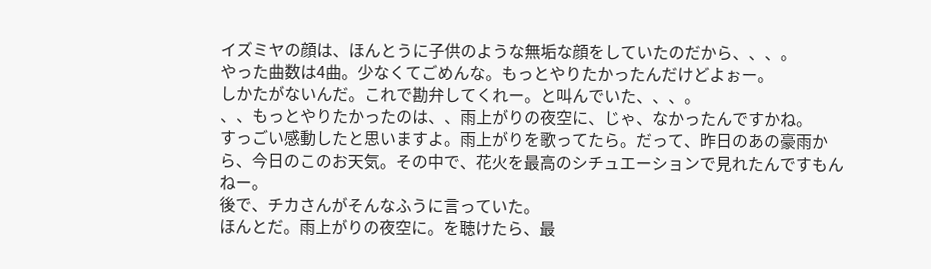イズミヤの顔は、ほんとうに子供のような無垢な顔をしていたのだから、、、。
やった曲数は4曲。少なくてごめんな。もっとやりたかったんだけどよぉー。
しかたがないんだ。これで勘弁してくれー。と叫んでいた、、、。
、、もっとやりたかったのは、、雨上がりの夜空に、じゃ、なかったんですかね。
すっごい感動したと思いますよ。雨上がりを歌ってたら。だって、昨日のあの豪雨から、今日のこのお天気。その中で、花火を最高のシチュエーションで見れたんですもんねー。
後で、チカさんがそんなふうに言っていた。
ほんとだ。雨上がりの夜空に。を聴けたら、最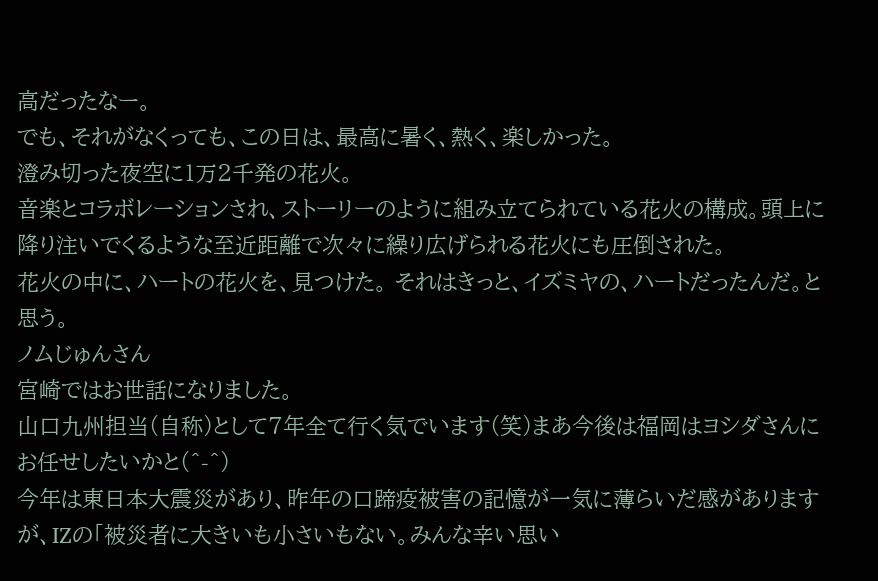高だったなー。
でも、それがなくっても、この日は、最高に暑く、熱く、楽しかった。
澄み切った夜空に1万2千発の花火。
音楽とコラボレーションされ、ストーリーのように組み立てられている花火の構成。頭上に降り注いでくるような至近距離で次々に繰り広げられる花火にも圧倒された。
花火の中に、ハートの花火を、見つけた。 それはきっと、イズミヤの、ハートだったんだ。と思う。
ノムじゅんさん
宮崎ではお世話になりました。
山口九州担当(自称)として7年全て行く気でいます(笑)まあ今後は福岡はヨシダさんにお任せしたいかと(^-^)
今年は東日本大震災があり、昨年の口蹄疫被害の記憶が一気に薄らいだ感がありますが、IZの「被災者に大きいも小さいもない。みんな辛い思い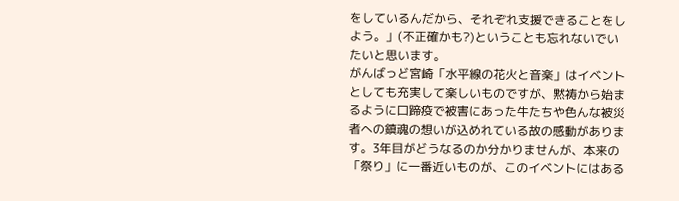をしているんだから、それぞれ支援できることをしよう。」(不正確かも?)ということも忘れないでいたいと思います。
がんばっど宮崎「水平線の花火と音楽」はイベントとしても充実して楽しいものですが、黙祷から始まるように口蹄疫で被害にあった牛たちや色んな被災者への鎮魂の想いが込めれている故の感動があります。3年目がどうなるのか分かりませんが、本来の「祭り」に一番近いものが、このイベントにはある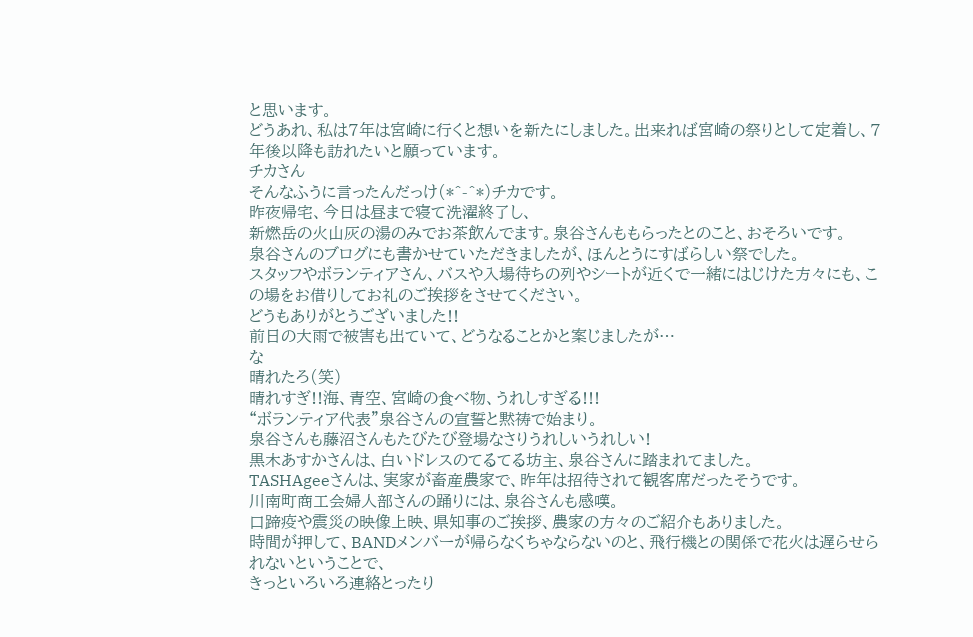と思います。
どうあれ、私は7年は宮崎に行くと想いを新たにしました。出来れば宮崎の祭りとして定着し、7年後以降も訪れたいと願っています。
チカさん
そんなふうに言ったんだっけ(*^-^*)チカです。
昨夜帰宅、今日は昼まで寝て洗濯終了し、
新燃岳の火山灰の湯のみでお茶飲んでます。泉谷さんももらったとのこと、おそろいです。
泉谷さんのブログにも書かせていただきましたが、ほんとうにすばらしい祭でした。
スタッフやボランティアさん、バスや入場待ちの列やシートが近くで一緒にはじけた方々にも、この場をお借りしてお礼のご挨拶をさせてください。
どうもありがとうございました!!
前日の大雨で被害も出ていて、どうなることかと案じましたが…
な
晴れたろ(笑)
晴れすぎ!!海、青空、宮崎の食べ物、うれしすぎる!!!
“ボランティア代表”泉谷さんの宣誓と黙祷で始まり。
泉谷さんも藤沼さんもたびたび登場なさりうれしいうれしい!
黒木あすかさんは、白いドレスのてるてる坊主、泉谷さんに踏まれてました。
TASHAgeeさんは、実家が畜産農家で、昨年は招待されて観客席だったそうです。
川南町商工会婦人部さんの踊りには、泉谷さんも感嘆。
口蹄疫や震災の映像上映、県知事のご挨拶、農家の方々のご紹介もありました。
時間が押して、BANDメンバーが帰らなくちゃならないのと、飛行機との関係で花火は遅らせられないということで、
きっといろいろ連絡とったり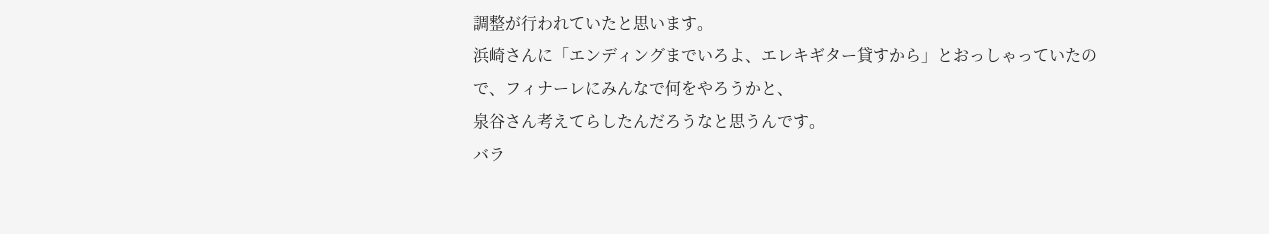調整が行われていたと思います。
浜崎さんに「エンディングまでいろよ、エレキギター貸すから」とおっしゃっていたので、フィナーレにみんなで何をやろうかと、
泉谷さん考えてらしたんだろうなと思うんです。
バラ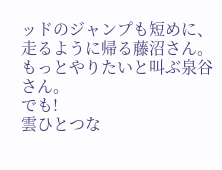ッドのジャンプも短めに、走るように帰る藤沼さん。もっとやりたいと叫ぶ泉谷さん。
でも!
雲ひとつな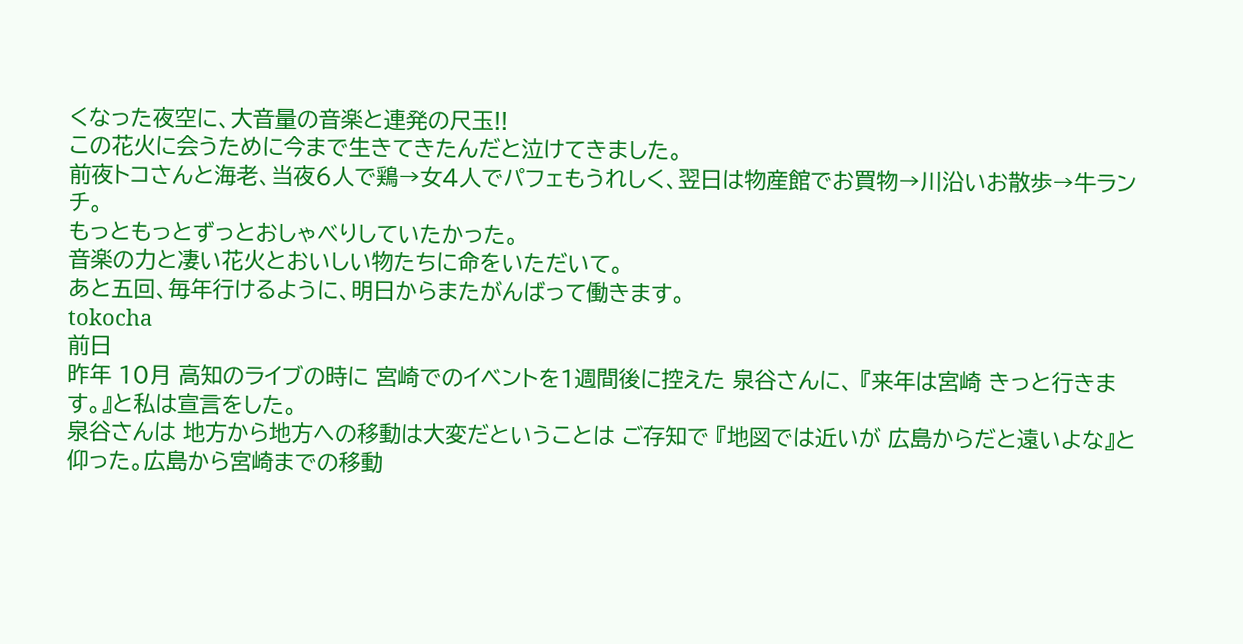くなった夜空に、大音量の音楽と連発の尺玉!!
この花火に会うために今まで生きてきたんだと泣けてきました。
前夜トコさんと海老、当夜6人で鶏→女4人でパフェもうれしく、翌日は物産館でお買物→川沿いお散歩→牛ランチ。
もっともっとずっとおしゃべりしていたかった。
音楽の力と凄い花火とおいしい物たちに命をいただいて。
あと五回、毎年行けるように、明日からまたがんばって働きます。
tokocha
前日
昨年 10月 高知のライブの時に 宮崎でのイベントを1週間後に控えた 泉谷さんに、 『来年は宮崎 きっと行きます。』と私は宣言をした。
泉谷さんは 地方から地方への移動は大変だということは ご存知で 『地図では近いが 広島からだと遠いよな』と仰った。広島から宮崎までの移動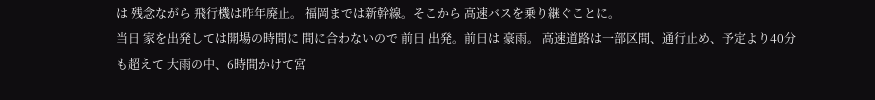は 残念ながら 飛行機は昨年廃止。 福岡までは新幹線。そこから 高速バスを乗り継ぐことに。
当日 家を出発しては開場の時間に 間に合わないので 前日 出発。前日は 豪雨。 高速道路は一部区間、通行止め、予定より40分も超えて 大雨の中、6時間かけて宮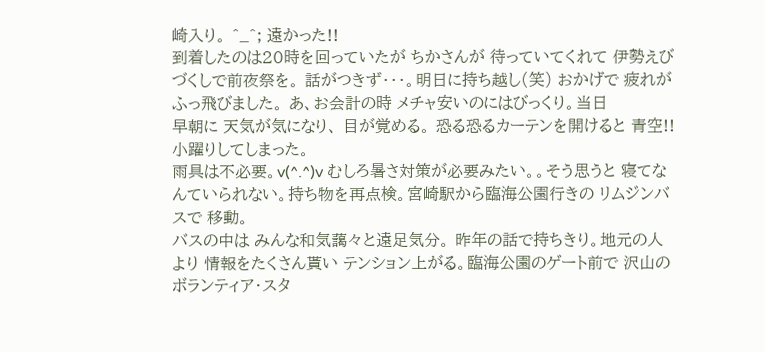崎入り。 ^_^; 遠かった!!
到着したのは20時を回っていたが ちかさんが 待っていてくれて 伊勢えびづくしで前夜祭を。 話がつきず・・・。明日に持ち越し(笑) おかげで 疲れがふっ飛びました。 あ、お会計の時 メチャ安いのにはびっくり。当日
早朝に 天気が気になり、 目が覚める。 恐る恐るカーテンを開けると 青空!! 小躍りしてしまった。
雨具は不必要。v(^.^)v むしろ暑さ対策が必要みたい。。そう思うと 寝てなんていられない。持ち物を再点検。宮崎駅から臨海公園行きの リムジンバスで 移動。
バスの中は みんな和気藹々と遠足気分。 昨年の話で持ちきり。地元の人より 情報をたくさん貰い テンション上がる。臨海公園のゲート前で 沢山のボランティア・スタ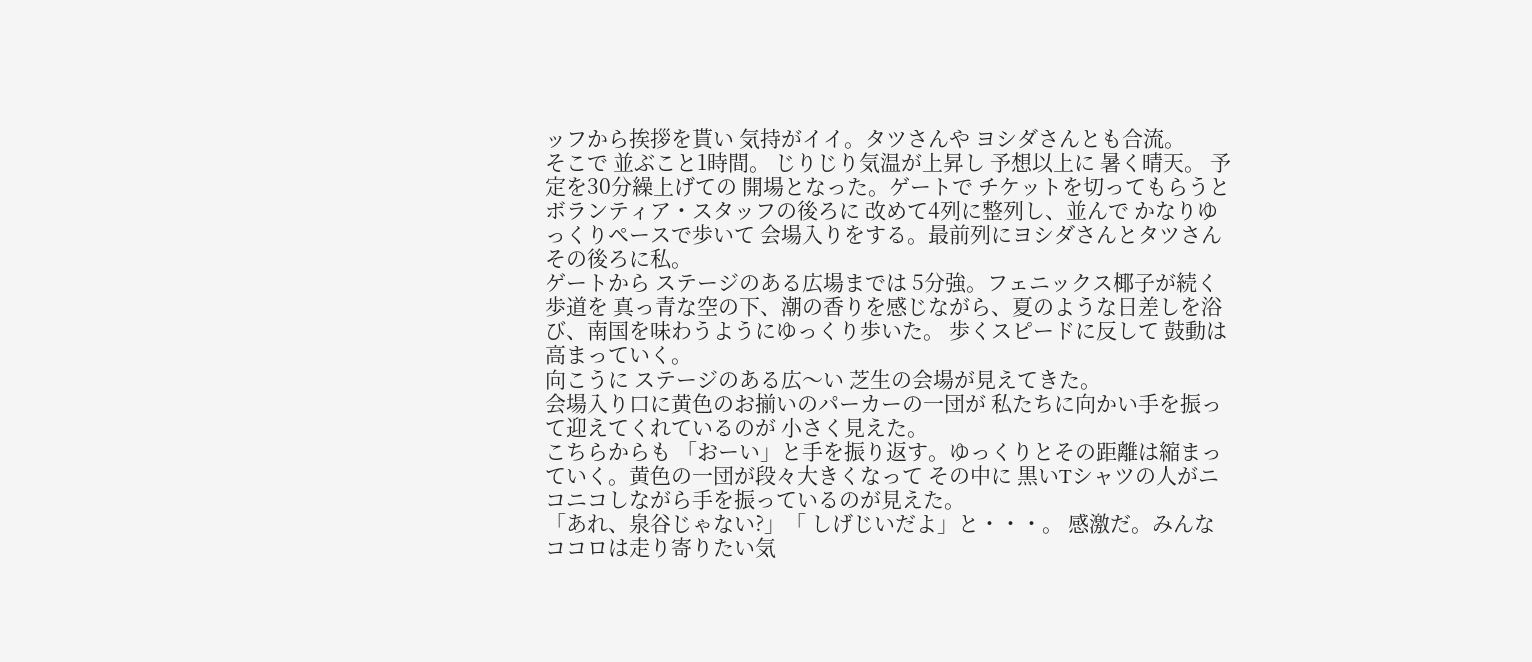ッフから挨拶を貰い 気持がイイ。タツさんや ヨシダさんとも合流。
そこで 並ぶこと1時間。 じりじり気温が上昇し 予想以上に 暑く晴天。 予定を30分繰上げての 開場となった。ゲートで チケットを切ってもらうと ボランティア・スタッフの後ろに 改めて4列に整列し、並んで かなりゆっくりペースで歩いて 会場入りをする。最前列にヨシダさんとタツさん その後ろに私。
ゲートから ステージのある広場までは 5分強。フェニックス椰子が続く歩道を 真っ青な空の下、潮の香りを感じながら、夏のような日差しを浴び、南国を味わうようにゆっくり歩いた。 歩くスピードに反して 鼓動は高まっていく。
向こうに ステージのある広〜い 芝生の会場が見えてきた。
会場入り口に黄色のお揃いのパーカーの一団が 私たちに向かい手を振って迎えてくれているのが 小さく見えた。
こちらからも 「おーい」と手を振り返す。ゆっくりとその距離は縮まっていく。黄色の一団が段々大きくなって その中に 黒いTシャツの人がニコニコしながら手を振っているのが見えた。
「あれ、泉谷じゃない?」「 しげじいだよ」と・・・。 感激だ。みんなココロは走り寄りたい気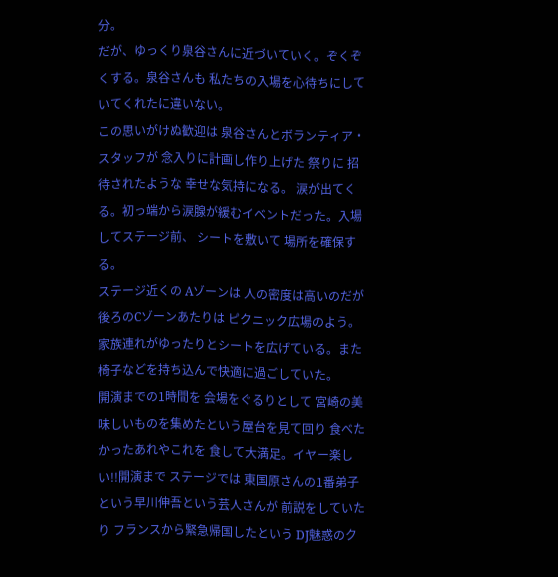分。
だが、ゆっくり泉谷さんに近づいていく。ぞくぞくする。泉谷さんも 私たちの入場を心待ちにしていてくれたに違いない。
この思いがけぬ歓迎は 泉谷さんとボランティア・スタッフが 念入りに計画し作り上げた 祭りに 招待されたような 幸せな気持になる。 涙が出てくる。初っ端から涙腺が緩むイベントだった。入場してステージ前、 シートを敷いて 場所を確保する。
ステージ近くの Aゾーンは 人の密度は高いのだが 後ろのCゾーンあたりは ピクニック広場のよう。家族連れがゆったりとシートを広げている。また 椅子などを持ち込んで快適に過ごしていた。
開演までの1時間を 会場をぐるりとして 宮崎の美味しいものを集めたという屋台を見て回り 食べたかったあれやこれを 食して大満足。イヤー楽しい!!開演まで ステージでは 東国原さんの1番弟子という早川伸吾という芸人さんが 前説をしていたり フランスから緊急帰国したという DJ魅惑のク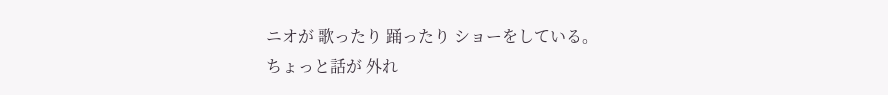ニオが 歌ったり 踊ったり ショーをしている。
ちょっと話が 外れ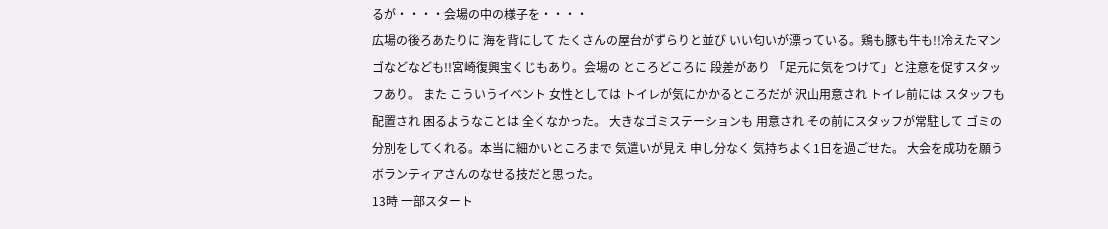るが・・・・会場の中の様子を・・・・
広場の後ろあたりに 海を背にして たくさんの屋台がずらりと並び いい匂いが漂っている。鶏も豚も牛も!!冷えたマンゴなどなども!!宮崎復興宝くじもあり。会場の ところどころに 段差があり 「足元に気をつけて」と注意を促すスタッフあり。 また こういうイベント 女性としては トイレが気にかかるところだが 沢山用意され トイレ前には スタッフも配置され 困るようなことは 全くなかった。 大きなゴミステーションも 用意され その前にスタッフが常駐して ゴミの分別をしてくれる。本当に細かいところまで 気遣いが見え 申し分なく 気持ちよく1日を過ごせた。 大会を成功を願うボランティアさんのなせる技だと思った。
13時 一部スタート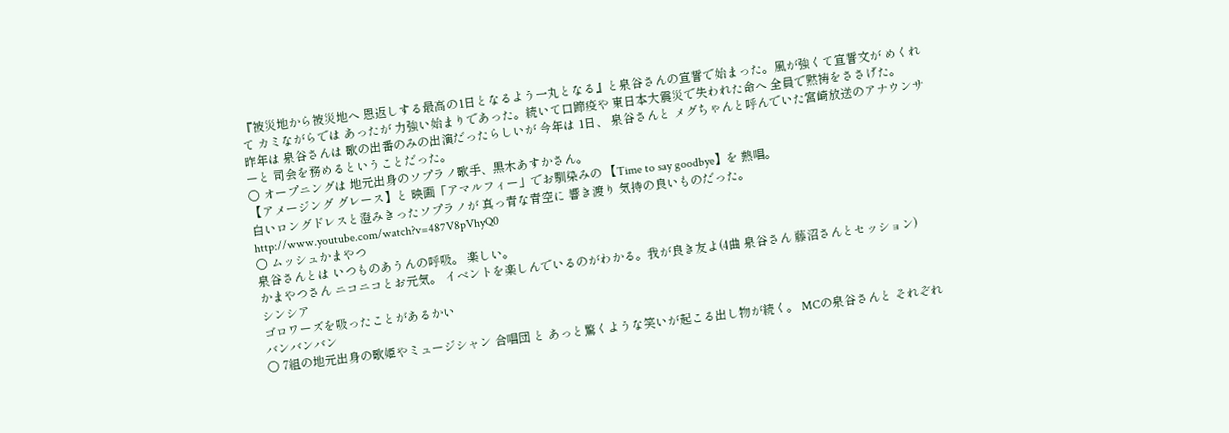『被災地から被災地へ 恩返しする最高の1日となるよう一丸となる』と泉谷さんの宣誓で始まった。風が強くて宣誓文が めくれて カミながらでは あったが 力強い始まりであった。続いて口蹄疫や 東日本大震災で失われた命へ 全員で黙祷をささげた。
昨年は 泉谷さんは 歌の出番のみの出演だったらしいが 今年は 1日、 泉谷さんと メグちゃんと呼んでいた宮崎放送のアナウンサーと 司会を務めるということだった。
〇 オープニングは 地元出身のソプラノ歌手、黒木あすかさん。
【アメージング グレース】と 映画「アマルフィー」でお馴染みの 【Time to say goodbye】を 熱唱。
白いロングドレスと澄みきったソプラノが 真っ青な青空に 響き渡り 気持の良いものだった。http://www.youtube.com/watch?v=487V8pVhyQ0
〇 ムッシュかまやつ
泉谷さんとは いつものあうんの呼吸。 楽しい。
かまやつさん ニコニコとお元気。 イベントを楽しんでいるのがわかる。我が良き友よ(4曲 泉谷さん 藤沼さんとセッション)
シンシア
ゴロワーズを吸ったことがあるかい
バンバンバン
〇 7組の地元出身の歌姫やミュージシャン 合唱団 と あっと驚くような笑いが起こる出し物が続く。 MCの泉谷さんと それぞれ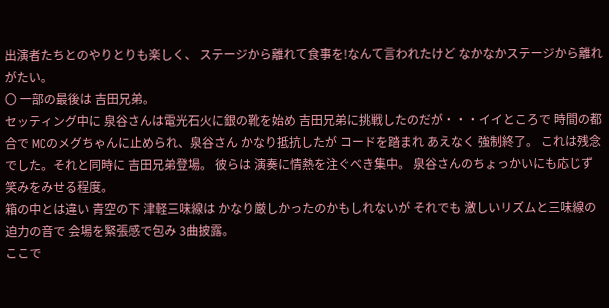出演者たちとのやりとりも楽しく、 ステージから離れて食事を!なんて言われたけど なかなかステージから離れがたい。
〇 一部の最後は 吉田兄弟。
セッティング中に 泉谷さんは電光石火に銀の靴を始め 吉田兄弟に挑戦したのだが・・・イイところで 時間の都合で MCのメグちゃんに止められ、泉谷さん かなり抵抗したが コードを踏まれ あえなく 強制終了。 これは残念でした。それと同時に 吉田兄弟登場。 彼らは 演奏に情熱を注ぐべき集中。 泉谷さんのちょっかいにも応じず 笑みをみせる程度。
箱の中とは違い 青空の下 津軽三味線は かなり厳しかったのかもしれないが それでも 激しいリズムと三味線の迫力の音で 会場を緊張感で包み 3曲披露。
ここで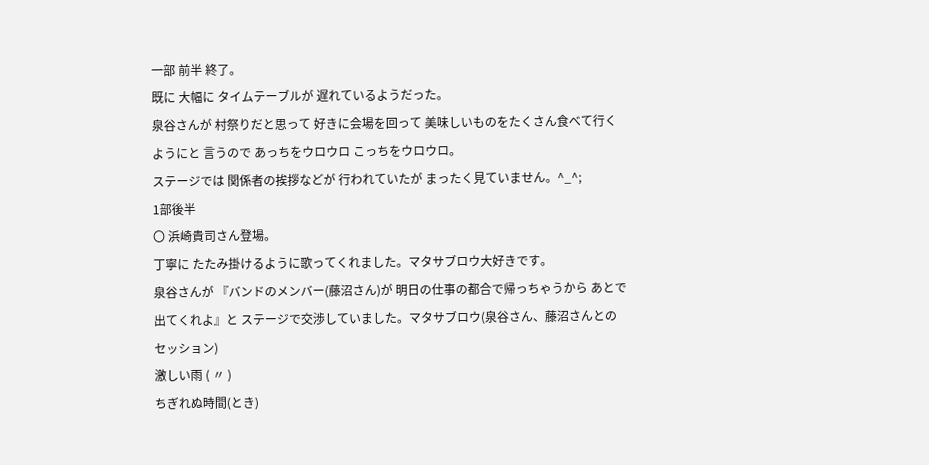一部 前半 終了。
既に 大幅に タイムテーブルが 遅れているようだった。
泉谷さんが 村祭りだと思って 好きに会場を回って 美味しいものをたくさん食べて行くようにと 言うので あっちをウロウロ こっちをウロウロ。
ステージでは 関係者の挨拶などが 行われていたが まったく見ていません。^_^;
1部後半
〇 浜崎貴司さん登場。
丁寧に たたみ掛けるように歌ってくれました。マタサブロウ大好きです。
泉谷さんが 『バンドのメンバー(藤沼さん)が 明日の仕事の都合で帰っちゃうから あとで 出てくれよ』と ステージで交渉していました。マタサブロウ(泉谷さん、藤沼さんとのセッション)
激しい雨 ( 〃 )
ちぎれぬ時間(とき)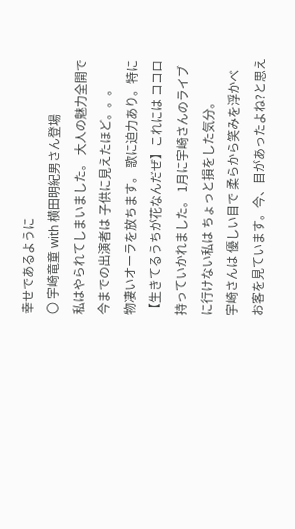幸せであるように
〇 宇崎竜童 with 横田明紀男さん登場
私はやられてしまいました。 大人の魅力全開で 今までの出演者は 子供に見えたほど。。。
物凄いオーラを放ちます。 歌に迫力あり。特に【生きてるうちが花なんだぜ】これには ココロ持っていかれました。 1月に宇崎さんのライブに行けない私は ちょっと損をした気分。
宇崎さんは 優しい目で 柔らから笑みを浮かべ お客を見ています。今、目があったよね?と思え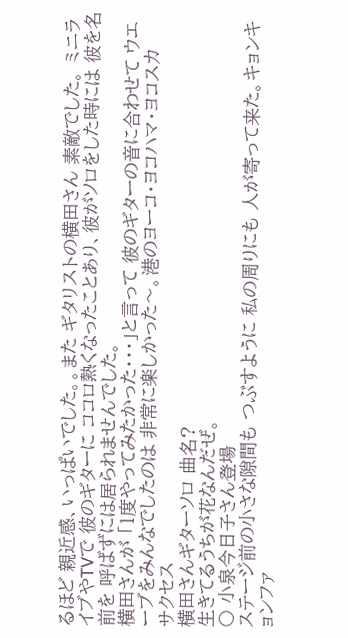るほど 親近感、いっぱいでした。。また ギタリストの横田さん 素敵でした。 ミニライブやTVで 彼のギターに ココロ熱くなったことあり、彼がソロをした時には 彼を名前を 呼ばずには居られませんでした。
横田さんが 「1度やってみたかった・・・」と言って 彼のギターの音に合わせて ウエーブをみんなでしたのは 非常に楽しかった〜。港のヨーコ・ヨコハマ・ヨコスカ
サクセス
横田さんギターソロ 曲名?
生きてるうちが花なんだぜ。
〇 小泉今日子さん登場
ステージ前の小さな隙間も つぶすように 私の周りにも 人が寄って来た。キョンキョンファ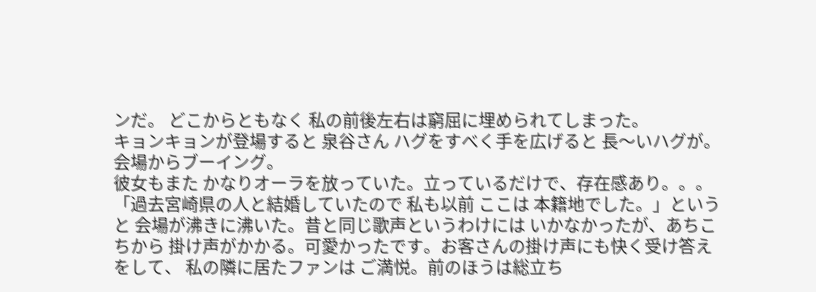ンだ。 どこからともなく 私の前後左右は窮屈に埋められてしまった。
キョンキョンが登場すると 泉谷さん ハグをすべく手を広げると 長〜いハグが。会場からブーイング。
彼女もまた かなりオーラを放っていた。立っているだけで、存在感あり。。。
「過去宮崎県の人と結婚していたので 私も以前 ここは 本籍地でした。」というと 会場が沸きに沸いた。昔と同じ歌声というわけには いかなかったが、あちこちから 掛け声がかかる。可愛かったです。お客さんの掛け声にも快く受け答えをして、 私の隣に居たファンは ご満悦。前のほうは総立ち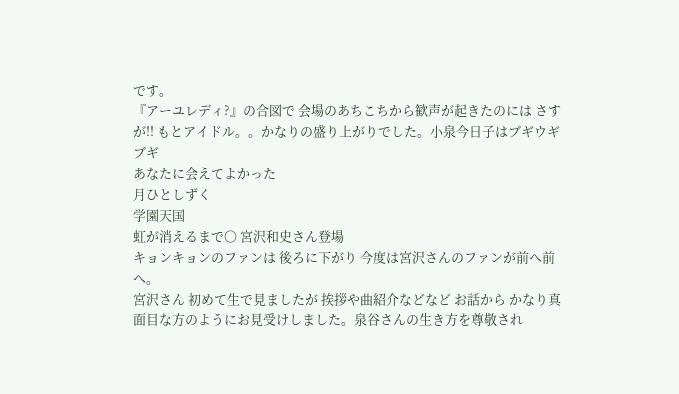です。
『アーユレディ?』の合図で 会場のあちこちから歓声が起きたのには さすが!! もとアイドル。。かなりの盛り上がりでした。小泉今日子はブギウギブギ
あなたに会えてよかった
月ひとしずく
学園天国
虹が消えるまで〇 宮沢和史さん登場
キョンキョンのファンは 後ろに下がり 今度は宮沢さんのファンが前へ前へ。
宮沢さん 初めて生で見ましたが 挨拶や曲紹介などなど お話から かなり真面目な方のようにお見受けしました。泉谷さんの生き方を尊敬され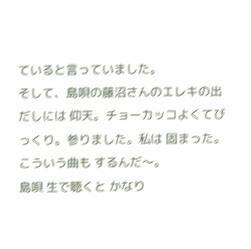ていると言っていました。
そして、島唄の藤沼さんのエレキの出だしには 仰天。チョーカッコよくてびっくり。参りました。私は 固まった。こういう曲も するんだ〜。
島唄 生で聴くと かなり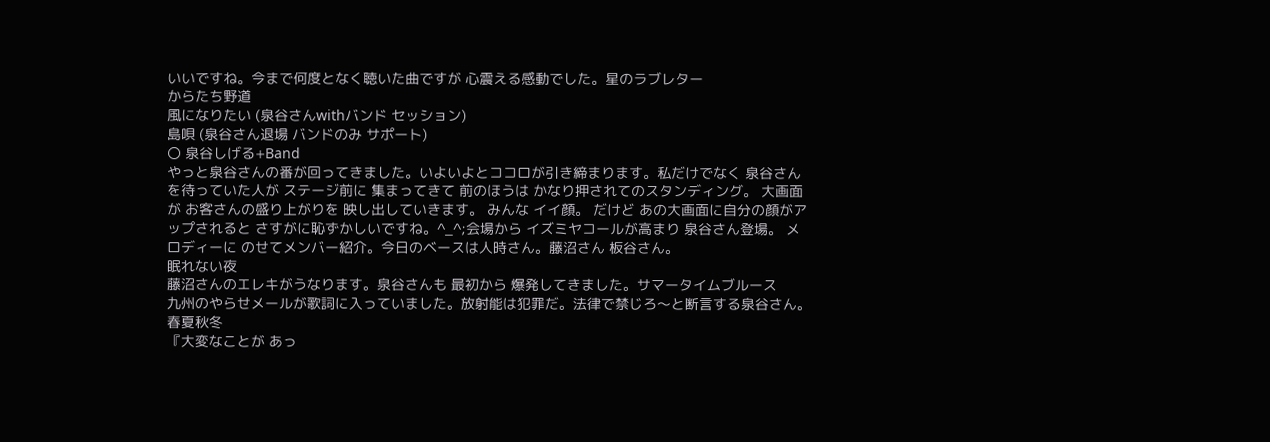いいですね。今まで何度となく聴いた曲ですが 心震える感動でした。星のラブレター
からたち野道
風になりたい (泉谷さんwithバンド セッション)
島唄 (泉谷さん退場 バンドのみ サポート)
〇 泉谷しげる+Band
やっと泉谷さんの番が回ってきました。いよいよとココロが引き締まります。私だけでなく 泉谷さんを待っていた人が ステージ前に 集まってきて 前のほうは かなり押されてのスタンディング。 大画面が お客さんの盛り上がりを 映し出していきます。 みんな イイ顔。 だけど あの大画面に自分の顔がアップされると さすがに恥ずかしいですね。^_^;会場から イズミヤコールが高まり 泉谷さん登場。 メロディーに のせてメンバー紹介。今日のベースは人時さん。藤沼さん 板谷さん。
眠れない夜
藤沼さんのエレキがうなります。泉谷さんも 最初から 爆発してきました。サマータイムブルース
九州のやらせメールが歌詞に入っていました。放射能は犯罪だ。法律で禁じろ〜と断言する泉谷さん。春夏秋冬
『大変なことが あっ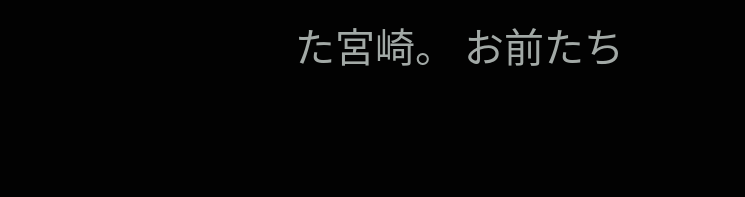た宮崎。 お前たち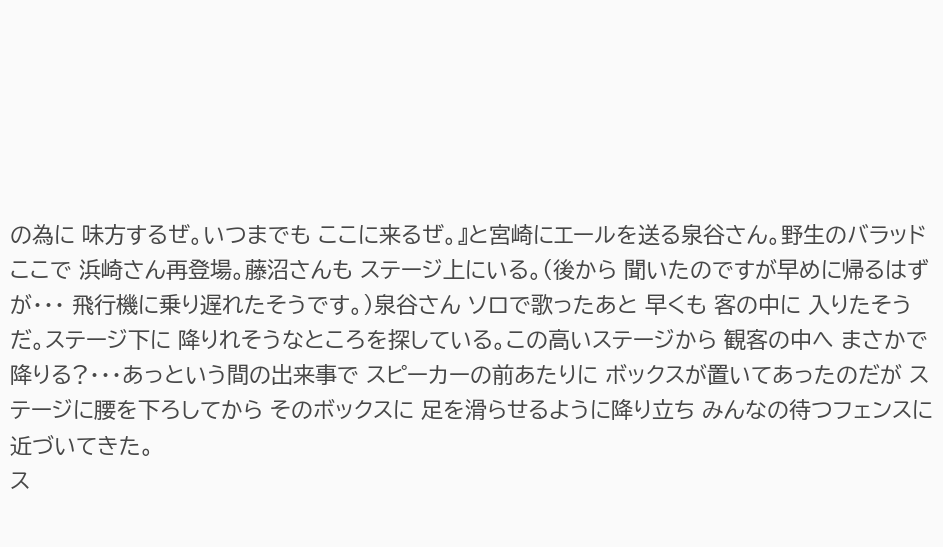の為に 味方するぜ。いつまでも ここに来るぜ。』と宮崎にエールを送る泉谷さん。野生のバラッド
ここで 浜崎さん再登場。藤沼さんも ステージ上にいる。(後から 聞いたのですが早めに帰るはずが・・・ 飛行機に乗り遅れたそうです。)泉谷さん ソロで歌ったあと 早くも 客の中に 入りたそうだ。ステージ下に 降りれそうなところを探している。この高いステージから 観客の中へ まさかで 降りる?・・・あっという間の出来事で スピーカーの前あたりに ボックスが置いてあったのだが ステージに腰を下ろしてから そのボックスに 足を滑らせるように降り立ち みんなの待つフェンスに 近づいてきた。
ス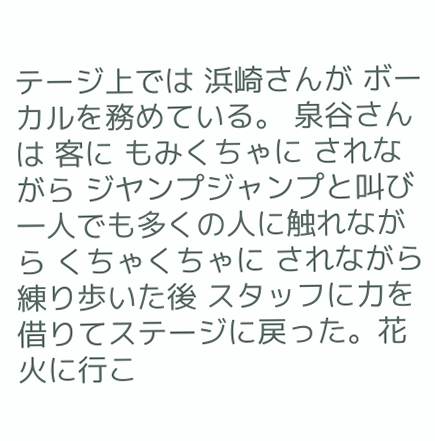テージ上では 浜崎さんが ボーカルを務めている。 泉谷さんは 客に もみくちゃに されながら ジヤンプジャンプと叫び 一人でも多くの人に触れながら くちゃくちゃに されながら 練り歩いた後 スタッフに力を借りてステージに戻った。花火に行こ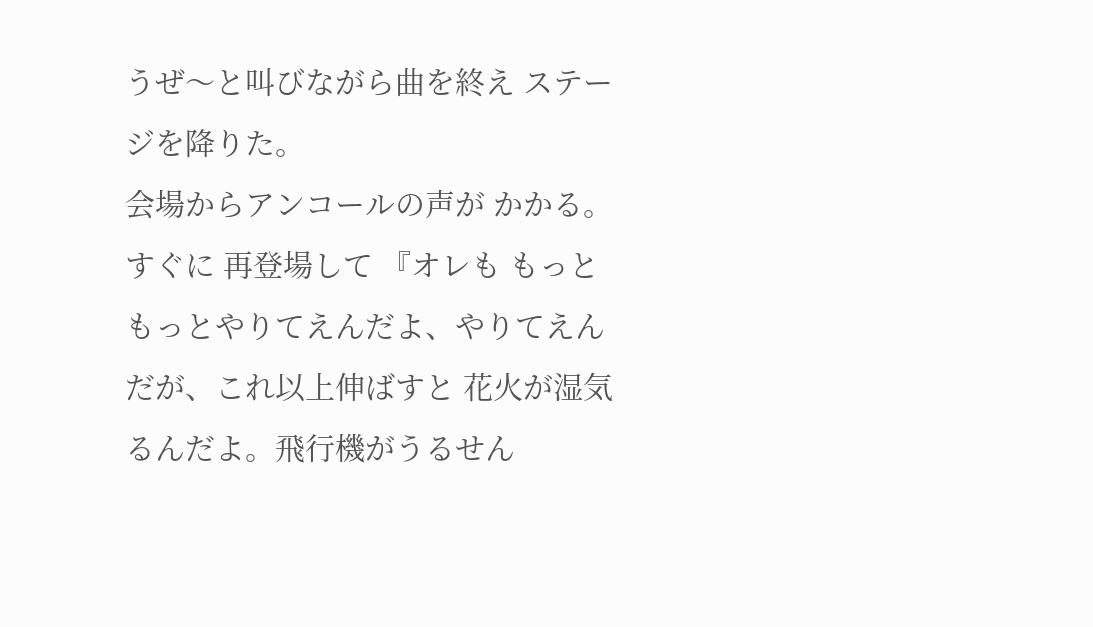うぜ〜と叫びながら曲を終え ステージを降りた。
会場からアンコールの声が かかる。すぐに 再登場して 『オレも もっともっとやりてえんだよ、やりてえんだが、これ以上伸ばすと 花火が湿気るんだよ。飛行機がうるせん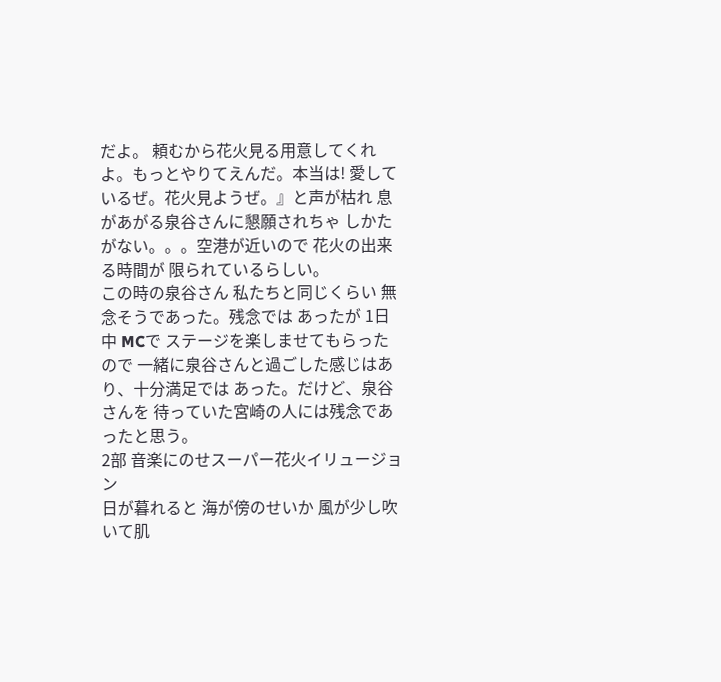だよ。 頼むから花火見る用意してくれよ。もっとやりてえんだ。本当は! 愛しているぜ。花火見ようぜ。』と声が枯れ 息があがる泉谷さんに懇願されちゃ しかたがない。。。空港が近いので 花火の出来る時間が 限られているらしい。
この時の泉谷さん 私たちと同じくらい 無念そうであった。残念では あったが 1日中 MCで ステージを楽しませてもらったので 一緒に泉谷さんと過ごした感じはあり、十分満足では あった。だけど、泉谷さんを 待っていた宮崎の人には残念であったと思う。
2部 音楽にのせスーパー花火イリュージョン
日が暮れると 海が傍のせいか 風が少し吹いて肌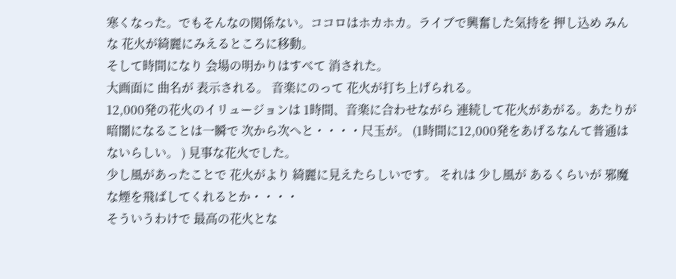寒くなった。でもそんなの関係ない。ココロはホカホカ。ライブで興奮した気持を 押し込め みんな 花火が綺麗にみえるところに移動。
そして時間になり 会場の明かりはすべて 消された。
大画面に 曲名が 表示される。 音楽にのって 花火が打ち上げられる。
12,000発の花火のイリュージョンは 1時間、音楽に合わせながら 連続して花火があがる。あたりが暗闇になることは一瞬で 次から次へと・・・・尺玉が。 (1時間に12,000発をあげるなんて普通は ないらしい。 ) 見事な花火でした。
少し風があったことで 花火がより 綺麗に見えたらしいです。 それは 少し風が あるくらいが 邪魔な煙を飛ばしてくれるとか・・・・
そういうわけで 最高の花火とな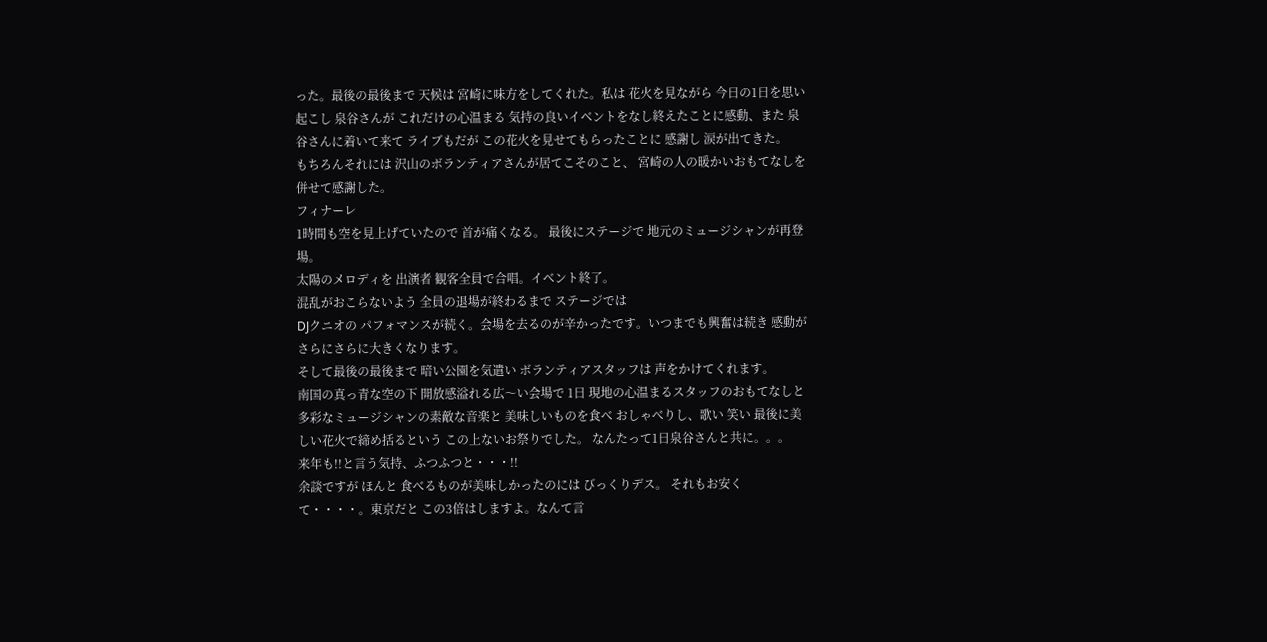った。最後の最後まで 天候は 宮崎に味方をしてくれた。私は 花火を見ながら 今日の1日を思い起こし 泉谷さんが これだけの心温まる 気持の良いイベントをなし終えたことに感動、また 泉谷さんに着いて来て ライブもだが この花火を見せてもらったことに 感謝し 涙が出てきた。
もちろんそれには 沢山のボランティアさんが居てこそのこと、 宮崎の人の暖かいおもてなしを 併せて感謝した。
フィナーレ
1時間も空を見上げていたので 首が痛くなる。 最後にステージで 地元のミュージシャンが再登場。
太陽のメロディを 出演者 観客全員で合唱。イベント終了。
混乱がおこらないよう 全員の退場が終わるまで ステージでは
DJクニオの パフォマンスが続く。会場を去るのが辛かったです。いつまでも興奮は続き 感動が さらにさらに大きくなります。
そして最後の最後まで 暗い公園を気遣い ボランティアスタッフは 声をかけてくれます。
南国の真っ青な空の下 開放感溢れる広〜い会場で 1日 現地の心温まるスタッフのおもてなしと 多彩なミュージシャンの素敵な音楽と 美味しいものを食べ おしゃべりし、歌い 笑い 最後に美しい花火で締め括るという この上ないお祭りでした。 なんたって1日泉谷さんと共に。。。
来年も!!と言う気持、ふつふつと・・・!!
余談ですが ほんと 食べるものが美味しかったのには びっくりデス。 それもお安くて・・・・。東京だと この3倍はしますよ。なんて言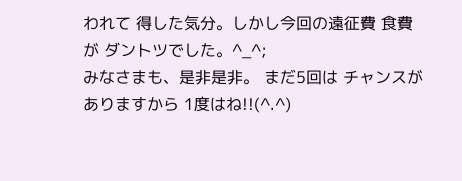われて 得した気分。しかし今回の遠征費 食費が ダントツでした。^_^;
みなさまも、是非是非。 まだ5回は チャンスがありますから 1度はね!!(^.^)